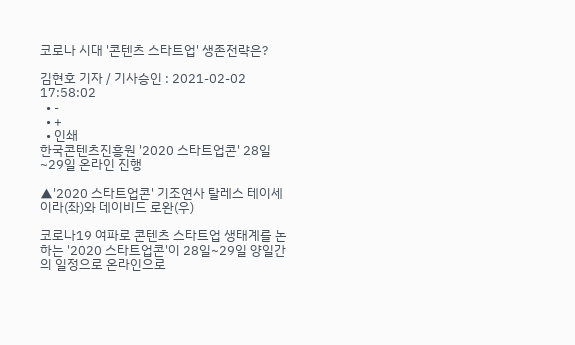코로나 시대 '콘텐츠 스타트업' 생존전략은?

김현호 기자 / 기사승인 : 2021-02-02 17:58:02
  • -
  • +
  • 인쇄
한국콘텐츠진흥원 '2020 스타트업콘' 28일~29일 온라인 진행

▲'2020 스타트업콘' 기조연사 탈레스 테이세이라(좌)와 데이비드 로완(우)

코로나19 여파로 콘텐츠 스타트업 생태계를 논하는 '2020 스타트업콘'이 28일~29일 양일간의 일정으로 온라인으로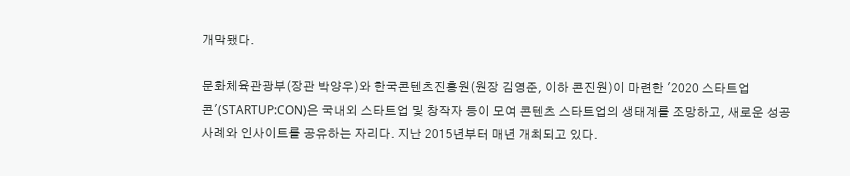개막됐다.

문화체육관광부(장관 박양우)와 한국콘텐츠진흥원(원장 김영준, 이하 콘진원)이 마련한 '2020 스타트업콘'(STARTUP:CON)은 국내외 스타트업 및 창작자 등이 모여 콘텐츠 스타트업의 생태계를 조망하고, 새로운 성공사례와 인사이트를 공유하는 자리다. 지난 2015년부터 매년 개최되고 있다.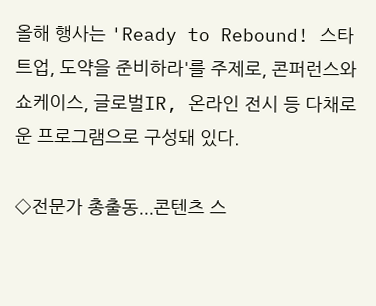올해 행사는 'Ready to Rebound! 스타트업, 도약을 준비하라'를 주제로, 콘퍼런스와 쇼케이스, 글로벌IR, 온라인 전시 등 다채로운 프로그램으로 구성돼 있다.

◇전문가 총출동...콘텐츠 스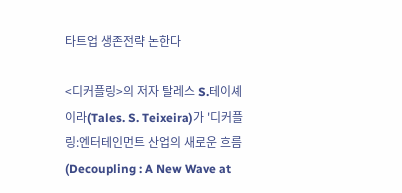타트업 생존전략 논한다

<디커플링>의 저자 탈레스 S.테이셰이라(Tales. S. Teixeira)가 '디커플링:엔터테인먼트 산업의 새로운 흐름(Decoupling : A New Wave at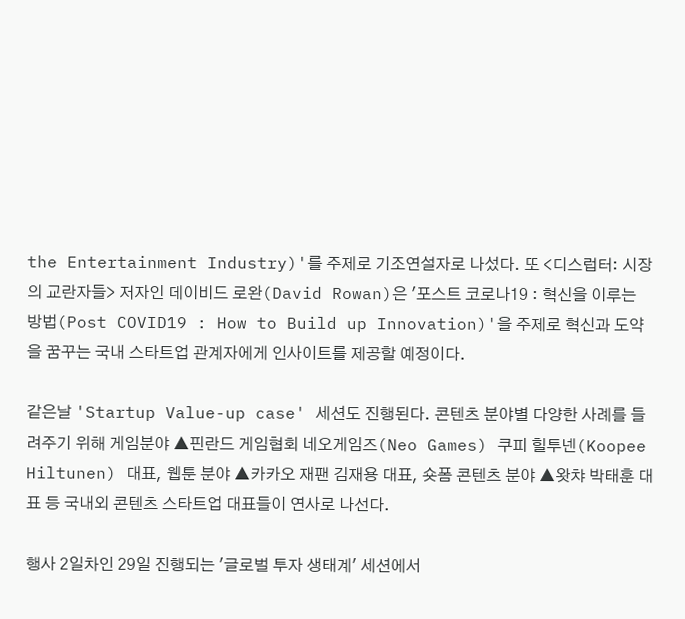the Entertainment Industry)'를 주제로 기조연설자로 나섰다. 또 <디스럽터: 시장의 교란자들> 저자인 데이비드 로완(David Rowan)은 '포스트 코로나19 : 혁신을 이루는 방법(Post COVID19 : How to Build up Innovation)'을 주제로 혁신과 도약을 꿈꾸는 국내 스타트업 관계자에게 인사이트를 제공할 예정이다.

같은날 'Startup Value-up case' 세션도 진행된다. 콘텐츠 분야별 다양한 사례를 들려주기 위해 게임분야 ▲핀란드 게임협회 네오게임즈(Neo Games) 쿠피 힐투넨(Koopee Hiltunen) 대표, 웹툰 분야 ▲카카오 재팬 김재용 대표, 숏폼 콘텐츠 분야 ▲왓챠 박태훈 대표 등 국내외 콘텐츠 스타트업 대표들이 연사로 나선다.

행사 2일차인 29일 진행되는 '글로벌 투자 생태계' 세션에서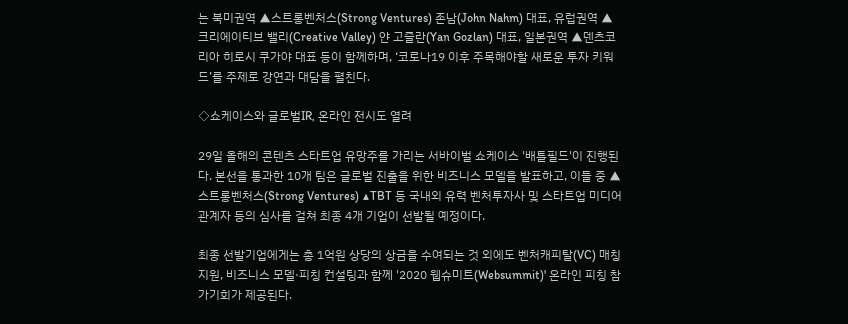는 북미권역 ▲스트롱벤처스(Strong Ventures) 존남(John Nahm) 대표, 유럽권역 ▲크리에이티브 밸리(Creative Valley) 얀 고즐란(Yan Gozlan) 대표, 일본권역 ▲덴츠코리아 히로시 쿠가야 대표 등이 함께하며, ‘코로나19 이후 주목해야할 새로운 투자 키워드’를 주제로 강연과 대담을 펼친다.

◇쇼케이스와 글로벌IR, 온라인 전시도 열려

29일 올해의 콘텐츠 스타트업 유망주를 가리는 서바이벌 쇼케이스 '배틀필드'이 진행된다. 본선을 통과한 10개 팀은 글로벌 진출을 위한 비즈니스 모델을 발표하고, 이들 중 ▲스트롱벤처스(Strong Ventures) ▲TBT 등 국내외 유력 벤처투자사 및 스타트업 미디어 관계자 등의 심사를 걸쳐 최종 4개 기업이 선발될 예정이다.

최종 선발기업에게는 총 1억원 상당의 상금을 수여되는 것 외에도 벤처캐피탈(VC) 매칭 지원, 비즈니스 모델·피칭 컨설팅과 함께 '2020 웹슈미트(Websummit)' 온라인 피칭 참가기회가 제공된다.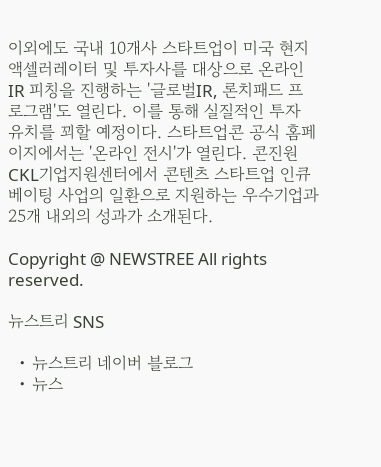이외에도 국내 10개사 스타트업이 미국 현지 액셀러레이터 및 투자사를 대상으로 온라인IR 피칭을 진행하는 '글로벌IR, 론치패드 프로그램'도 열린다. 이를 통해 실질적인 투자 유치를 꾀할 예정이다. 스타트업콘 공식 홈페이지에서는 '온라인 전시'가 열린다. 콘진원 CKL기업지원센터에서 콘텐츠 스타트업 인큐베이팅 사업의 일환으로 지원하는 우수기업과 25개 내외의 성과가 소개된다.

Copyright @ NEWSTREE All rights reserved.

뉴스트리 SNS

  • 뉴스트리 네이버 블로그
  • 뉴스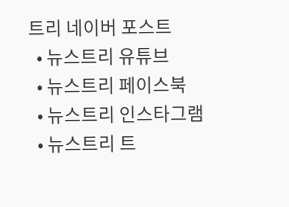트리 네이버 포스트
  • 뉴스트리 유튜브
  • 뉴스트리 페이스북
  • 뉴스트리 인스타그램
  • 뉴스트리 트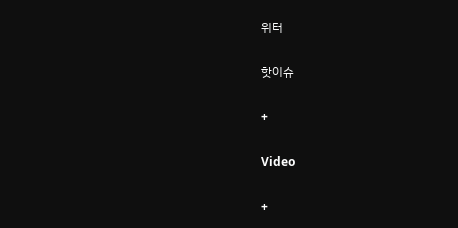위터

핫이슈

+

Video

+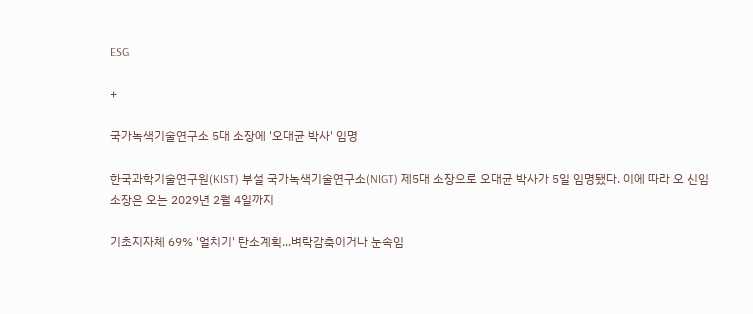ESG

+

국가녹색기술연구소 5대 소장에 '오대균 박사' 임명

한국과학기술연구원(KIST) 부설 국가녹색기술연구소(NIGT) 제5대 소장으로 오대균 박사가 5일 임명됐다. 이에 따라 오 신임 소장은 오는 2029년 2월 4일까지

기초지자체 69% '얼치기' 탄소계획...벼락감축이거나 눈속임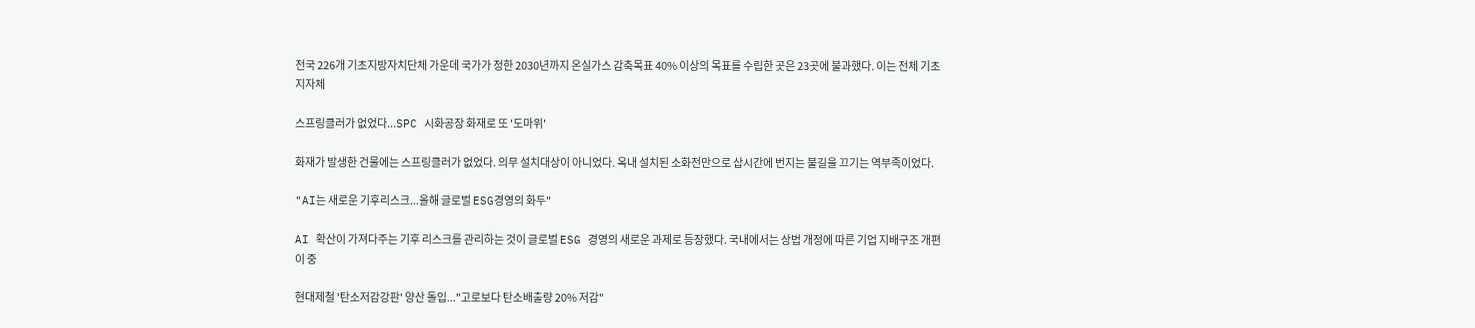전국 226개 기초지방자치단체 가운데 국가가 정한 2030년까지 온실가스 감축목표 40% 이상의 목표를 수립한 곳은 23곳에 불과했다. 이는 전체 기초지자체

스프링클러가 없었다...SPC 시화공장 화재로 또 '도마위'

화재가 발생한 건물에는 스프링클러가 없었다. 의무 설치대상이 아니었다. 옥내 설치된 소화전만으로 삽시간에 번지는 불길을 끄기는 역부족이었다.

"AI는 새로운 기후리스크...올해 글로벌 ESG경영의 화두"

AI 확산이 가져다주는 기후 리스크를 관리하는 것이 글로벌 ESG 경영의 새로운 과제로 등장했다. 국내에서는 상법 개정에 따른 기업 지배구조 개편이 중

현대제철 '탄소저감강판' 양산 돌입..."고로보다 탄소배출량 20% 저감"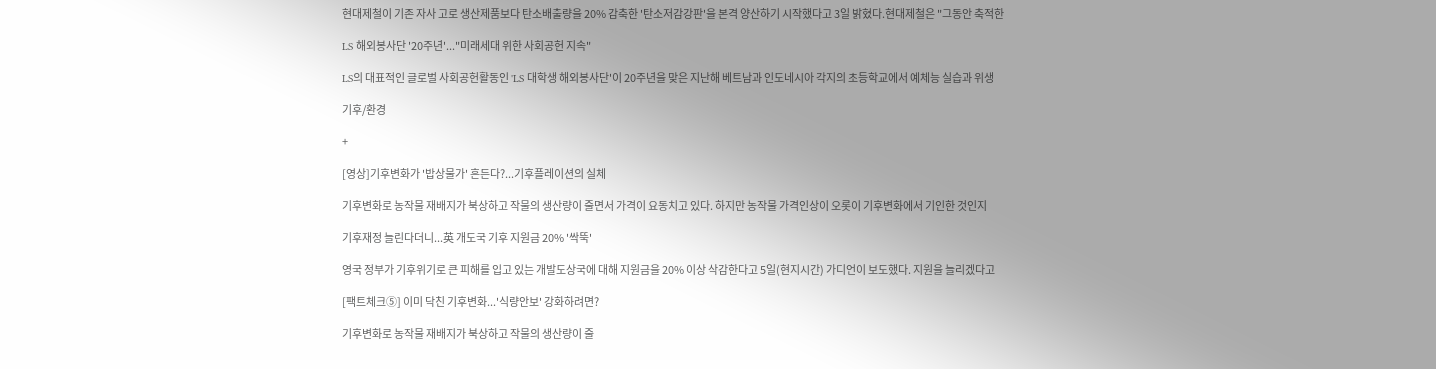현대제철이 기존 자사 고로 생산제품보다 탄소배출량을 20% 감축한 '탄소저감강판'을 본격 양산하기 시작했다고 3일 밝혔다.현대제철은 "그동안 축적한

LS 해외봉사단 '20주년'..."미래세대 위한 사회공헌 지속"

LS의 대표적인 글로벌 사회공헌활동인 'LS 대학생 해외봉사단'이 20주년을 맞은 지난해 베트남과 인도네시아 각지의 초등학교에서 예체능 실습과 위생

기후/환경

+

[영상]기후변화가 '밥상물가' 흔든다?...기후플레이션의 실체

기후변화로 농작물 재배지가 북상하고 작물의 생산량이 줄면서 가격이 요동치고 있다. 하지만 농작물 가격인상이 오롯이 기후변화에서 기인한 것인지

기후재정 늘린다더니...英 개도국 기후 지원금 20% '싹뚝'

영국 정부가 기후위기로 큰 피해를 입고 있는 개발도상국에 대해 지원금을 20% 이상 삭감한다고 5일(현지시간) 가디언이 보도했다. 지원을 늘리겠다고

[팩트체크⑤] 이미 닥친 기후변화...'식량안보' 강화하려면?

기후변화로 농작물 재배지가 북상하고 작물의 생산량이 줄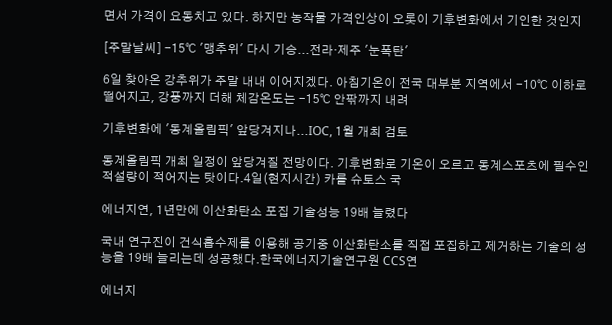면서 가격이 요동치고 있다. 하지만 농작물 가격인상이 오롯이 기후변화에서 기인한 것인지

[주말날씨] -15℃ '맹추위' 다시 기승...전라·제주 '눈폭탄'

6일 찾아온 강추위가 주말 내내 이어지겠다. 아침기온이 전국 대부분 지역에서 -10℃ 이하로 떨어지고, 강풍까지 더해 체감온도는 -15℃ 안팎까지 내려

기후변화에 '동계올림픽' 앞당겨지나...IOC, 1월 개최 검토

동계올림픽 개최 일정이 앞당겨질 전망이다. 기후변화로 기온이 오르고 동계스포츠에 필수인 적설량이 적어지는 탓이다.4일(현지시간) 카를 슈토스 국

에너지연, 1년만에 이산화탄소 포집 기술성능 19배 늘렸다

국내 연구진이 건식흡수제를 이용해 공기중 이산화탄소를 직접 포집하고 제거하는 기술의 성능을 19배 늘리는데 성공했다.한국에너지기술연구원 CCS연

에너지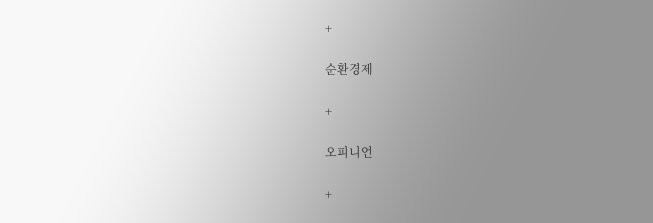+

순환경제

+

오피니언

+